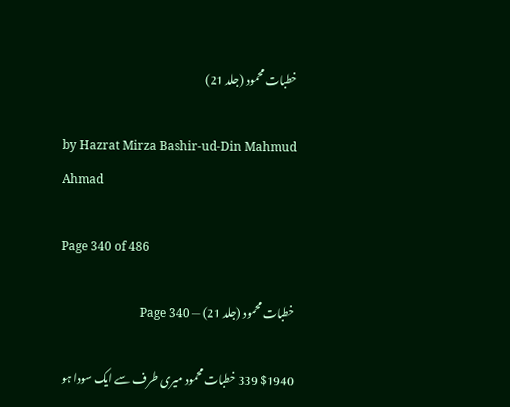خطبات محمود (جلد 21)

by Hazrat Mirza Bashir-ud-Din Mahmud Ahmad

Page 340 of 486

خطبات محمود (جلد 21) — Page 340

$1940 339 خطبات محمود میری طرف سے ایک سودا ہو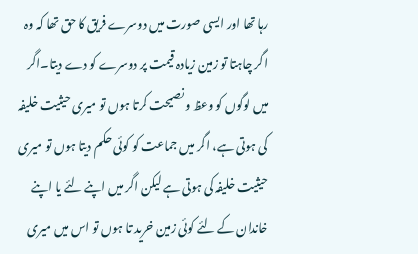رہا تھا اور ایسی صورت میں دوسرے فریق کا حق تھا کہ وہ اگر چاہتا تو زمین زیادہ قیمت پر دوسرے کو دے دیتا۔اگر میں لوگوں کو وعظ و نصیحت کرتا ہوں تو میری حیثیت خلیفہ کی ہوتی ہے، اگر میں جماعت کو کوئی حکم دیتا ہوں تو میری حیثیت خلیفہ کی ہوتی ہے لیکن اگر میں اپنے لئے یا اپنے خاندان کے لئے کوئی زمین خرید تا ہوں تو اس میں میری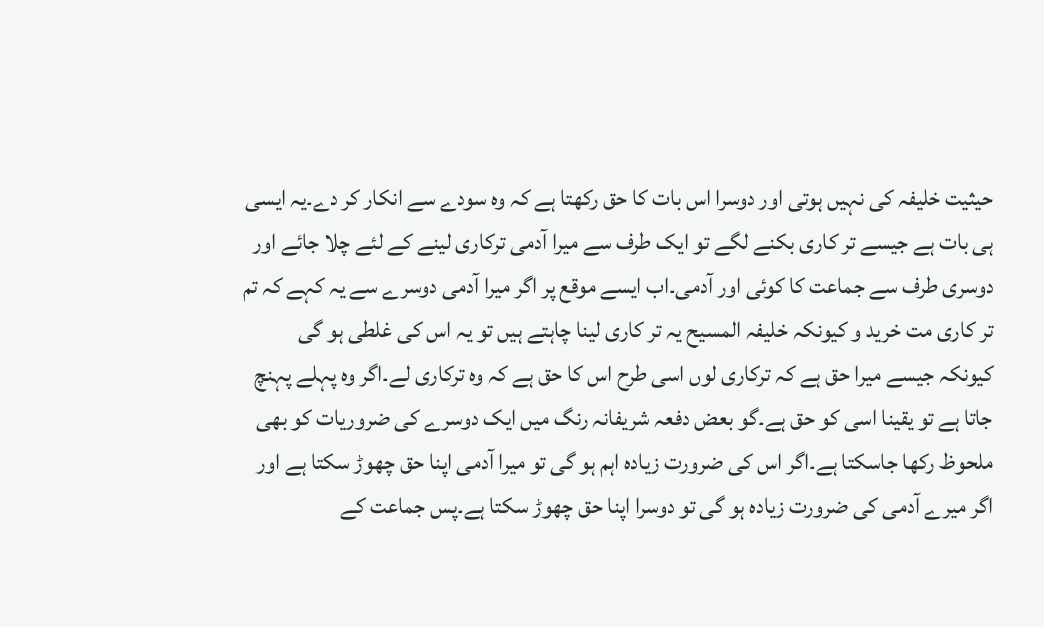حیثیت خلیفہ کی نہیں ہوتی اور دوسرا اس بات کا حق رکھتا ہے کہ وہ سودے سے انکار کر دے۔یہ ایسی ہی بات ہے جیسے تر کاری بکنے لگے تو ایک طرف سے میرا آدمی ترکاری لینے کے لئے چلا جائے اور دوسری طرف سے جماعت کا کوئی اور آدمی۔اب ایسے موقع پر اگر میرا آدمی دوسرے سے یہ کہے کہ تم تر کاری مت خرید و کیونکہ خلیفہ المسیح یہ تر کاری لینا چاہتے ہیں تو یہ اس کی غلطی ہو گی کیونکہ جیسے میرا حق ہے کہ ترکاری لوں اسی طرح اس کا حق ہے کہ وہ ترکاری لے۔اگر وہ پہلے پہنچ جاتا ہے تو یقینا اسی کو حق ہے۔گو بعض دفعہ شریفانہ رنگ میں ایک دوسرے کی ضروریات کو بھی ملحوظ رکھا جاسکتا ہے۔اگر اس کی ضرورت زیادہ اہم ہو گی تو میرا آدمی اپنا حق چھوڑ سکتا ہے اور اگر میرے آدمی کی ضرورت زیادہ ہو گی تو دوسرا اپنا حق چھوڑ سکتا ہے۔پس جماعت کے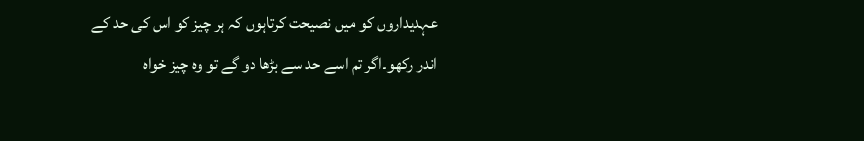عہدیداروں کو میں نصیحت کرتاہوں کہ ہر چیز کو اس کی حد کے اندر رکھو۔اگر تم اسے حد سے بڑھا دو گے تو وہ چیز خواہ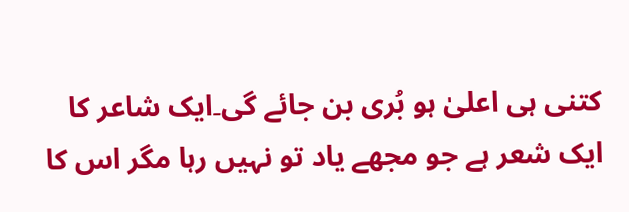کتنی ہی اعلیٰ ہو بُری بن جائے گی۔ایک شاعر کا ایک شعر ہے جو مجھے یاد تو نہیں رہا مگر اس کا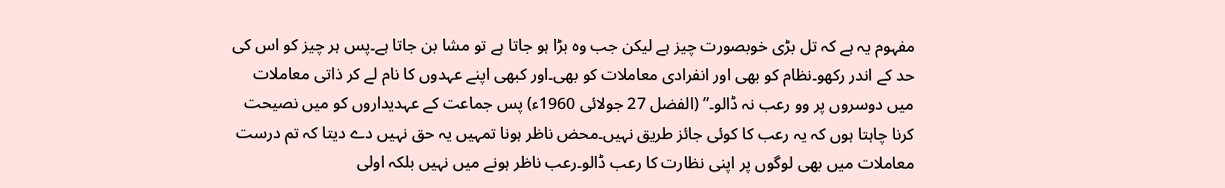مفہوم یہ ہے کہ تل بڑی خوبصورت چیز ہے لیکن جب وہ بڑا ہو جاتا ہے تو مشا بن جاتا ہے۔پس ہر چیز کو اس کی حد کے اندر رکھو۔نظام کو بھی اور انفرادی معاملات کو بھی۔اور کبھی اپنے عہدوں کا نام لے کر ذاتی معاملات میں دوسروں پر وو رعب نہ ڈالو۔” (الفضل 27 جولائی 1960ء) پس جماعت کے عہدیداروں کو میں نصیحت کرنا چاہتا ہوں کہ یہ رعب کا کوئی جائز طریق نہیں۔محض ناظر ہونا تمہیں یہ حق نہیں دے دیتا کہ تم درست معاملات میں بھی لوگوں پر اپنی نظارت کا رعب ڈالو۔رعب ناظر ہونے میں نہیں بلکہ اولی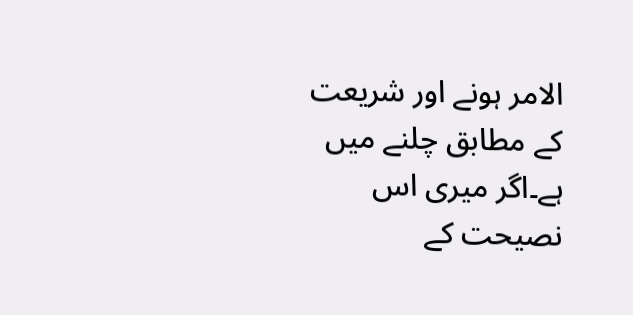الامر ہونے اور شریعت کے مطابق چلنے میں ہے۔اگر میری اس نصیحت کے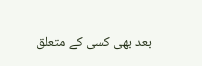بعد بھی کسی کے متعلق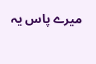میرے پاس یہ